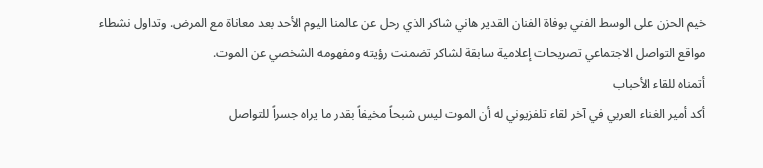خيم الحزن على الوسط الفني بوفاة الفنان القدير هاني شاكر الذي رحل عن عالمنا اليوم الأحد بعد معاناة مع المرض. وتداول نشطاء مواقع التواصل الاجتماعي تصريحات إعلامية سابقة لشاكر تضمنت رؤيته ومفهومه الشخصي عن الموت.
أتمناه للقاء الأحباب
أكد أمير الغناء العربي في آخر لقاء تلفزيوني له أن الموت ليس شبحاً مخيفاً بقدر ما يراه جسراً للتواصل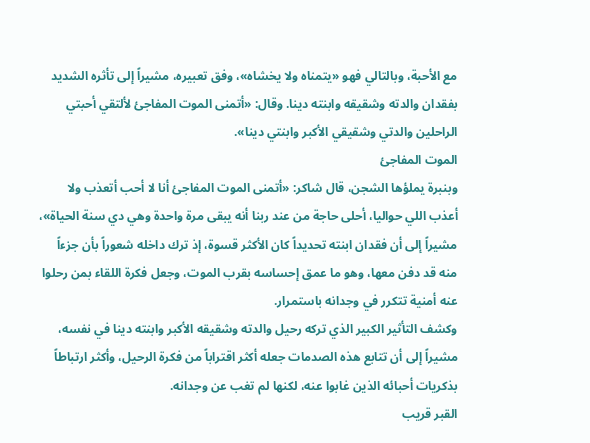مع الأحبة، وبالتالي فهو «يتمناه ولا يخشاه»، وفق تعبيره، مشيراً إلى تأثره الشديد بفقدان والدته وشقيقه وابنته دينا. وقال: «أتمنى الموت المفاجئ لألتقي أحبتي الراحلين والدتي وشقيقي الأكبر وابنتي دينا».
الموت المفاجئ
وبنبرة يملؤها الشجن، قال شاكر: «أتمنى الموت المفاجئ أنا لا أحب أتعذب ولا أعذب اللي حواليا، أحلى حاجة من عند ربنا أنه يبقى مرة واحدة وهي دي سنة الحياة»، مشيراً إلى أن فقدان ابنته تحديداً كان الأكثر قسوة، إذ ترك داخله شعوراً بأن جزءاً منه قد دفن معها، وهو ما عمق إحساسه بقرب الموت، وجعل فكرة اللقاء بمن رحلوا عنه أمنية تتكرر في وجدانه باستمرار.
وكشف التأثير الكبير الذي تركه رحيل والدته وشقيقه الأكبر وابنته دينا في نفسه، مشيراً إلى أن تتابع هذه الصدمات جعله أكثر اقتراباً من فكرة الرحيل، وأكثر ارتباطاً بذكريات أحبائه الذين غابوا عنه، لكنها لم تغب عن وجدانه.
القبر قريب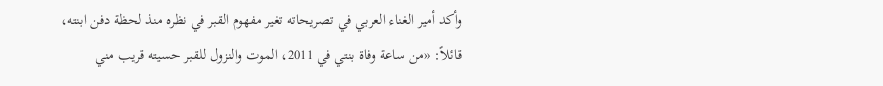وأكد أمير الغناء العربي في تصريحاته تغير مفهوم القبر في نظره منذ لحظة دفن ابنته، قائلاً: «من ساعة وفاة بنتي في 2011، الموت والنزول للقبر حسيته قريب مني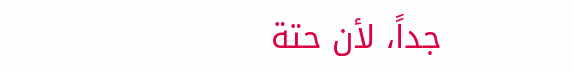جداً، لأن حتة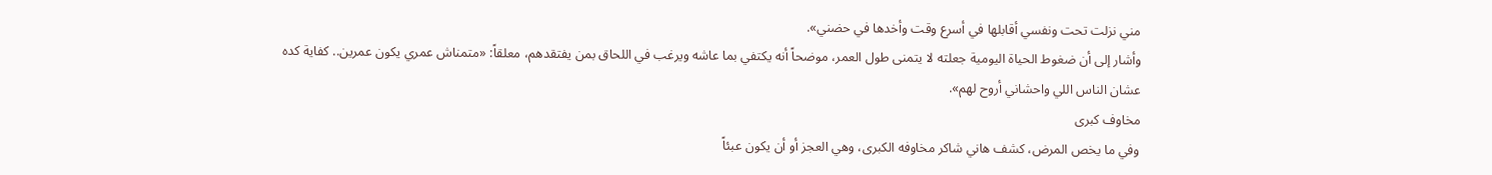مني نزلت تحت ونفسي أقابلها في أسرع وقت وأخدها في حضني».
وأشار إلى أن ضغوط الحياة اليومية جعلته لا يتمنى طول العمر، موضحاً أنه يكتفي بما عاشه ويرغب في اللحاق بمن يفتقدهم، معلقاً: «متمناش عمري يكون عمرين.. كفاية كده عشان الناس اللي واحشاني أروح لهم».
مخاوف كبرى
وفي ما يخص المرض، كشف هاني شاكر مخاوفه الكبرى، وهي العجز أو أن يكون عبئاً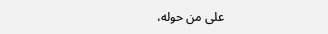على من حوله،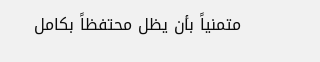متمنياً بأن يظل محتفظاً بكامل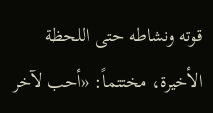قوته ونشاطه حتى اللحظة الأخيرة، مختتماً: «أحب لآخر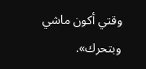وقتي أكون ماشي وبتحرك».